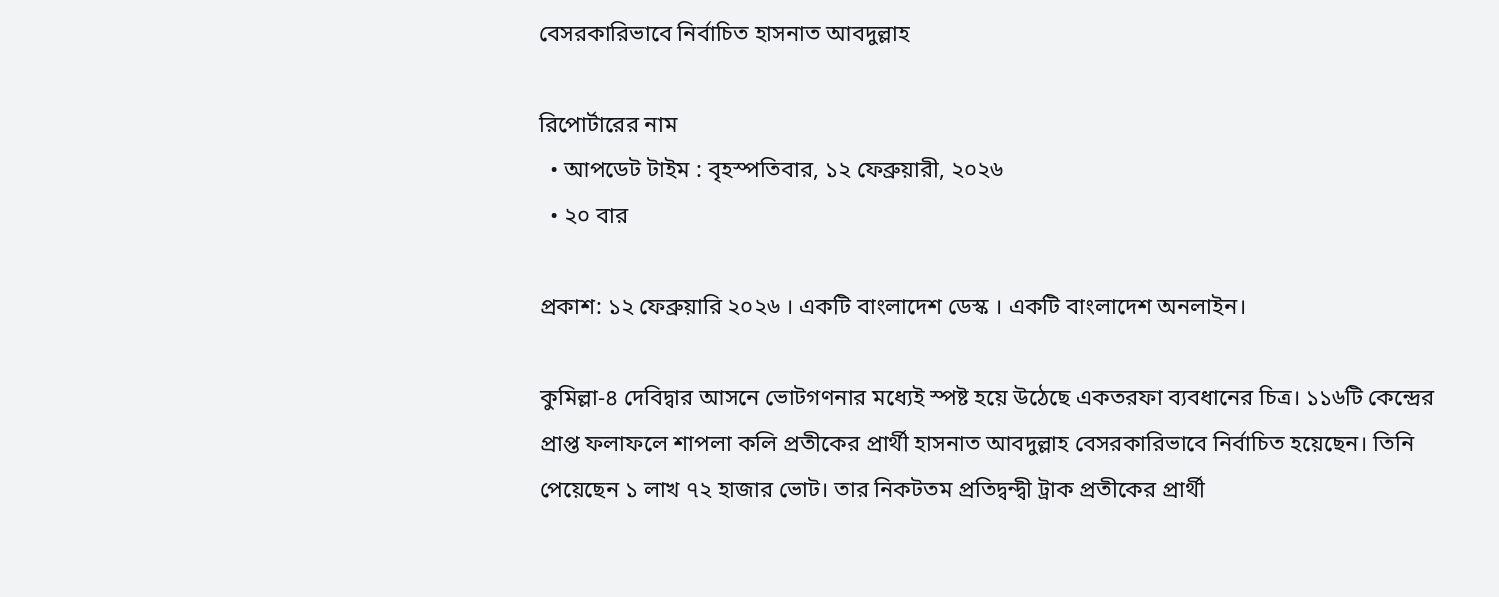বেসরকারিভাবে নির্বাচিত হাসনাত আবদুল্লাহ

রিপোর্টারের নাম
  • আপডেট টাইম : বৃহস্পতিবার, ১২ ফেব্রুয়ারী, ২০২৬
  • ২০ বার

প্রকাশ: ১২ ফেব্রুয়ারি ২০২৬ । একটি বাংলাদেশ ডেস্ক । একটি বাংলাদেশ অনলাইন।

কুমিল্লা-৪ দেবিদ্বার আসনে ভোটগণনার মধ্যেই স্পষ্ট হয়ে উঠেছে একতরফা ব্যবধানের চিত্র। ১১৬টি কেন্দ্রের প্রাপ্ত ফলাফলে শাপলা কলি প্রতীকের প্রার্থী হাসনাত আবদুল্লাহ বেসরকারিভাবে নির্বাচিত হয়েছেন। তিনি পেয়েছেন ১ লাখ ৭২ হাজার ভোট। তার নিকটতম প্রতিদ্বন্দ্বী ট্রাক প্রতীকের প্রার্থী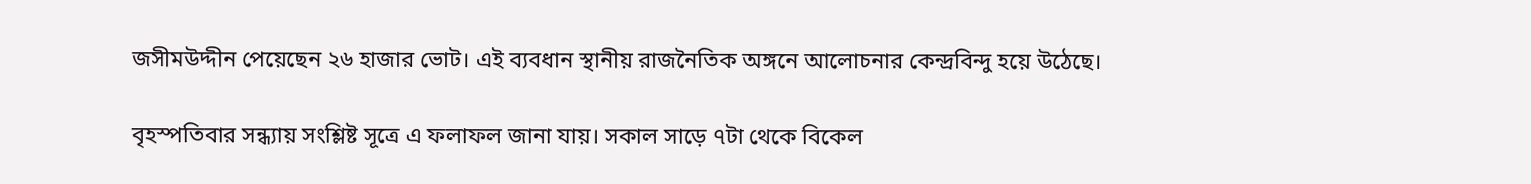জসীমউদ্দীন পেয়েছেন ২৬ হাজার ভোট। এই ব্যবধান স্থানীয় রাজনৈতিক অঙ্গনে আলোচনার কেন্দ্রবিন্দু হয়ে উঠেছে।

বৃহস্পতিবার সন্ধ্যায় সংশ্লিষ্ট সূত্রে এ ফলাফল জানা যায়। সকাল সাড়ে ৭টা থেকে বিকেল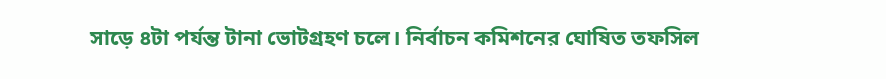সাড়ে ৪টা পর্যন্ত টানা ভোটগ্রহণ চলে। নির্বাচন কমিশনের ঘোষিত তফসিল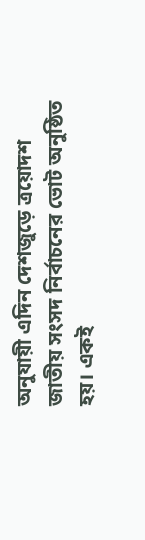অনুযায়ী এদিন দেশজুড়ে ত্রয়োদশ জাতীয় সংসদ নির্বাচনের ভোট অনুষ্ঠিত হয়। একই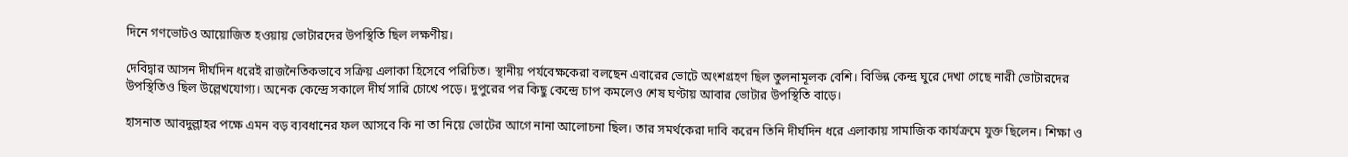দিনে গণভোটও আয়োজিত হওয়ায় ভোটারদের উপস্থিতি ছিল লক্ষণীয়।

দেবিদ্বার আসন দীর্ঘদিন ধরেই রাজনৈতিকভাবে সক্রিয় এলাকা হিসেবে পরিচিত। স্থানীয় পর্যবেক্ষকেরা বলছেন এবারের ভোটে অংশগ্রহণ ছিল তুলনামূলক বেশি। বিভিন্ন কেন্দ্র ঘুরে দেখা গেছে নারী ভোটারদের উপস্থিতিও ছিল উল্লেখযোগ্য। অনেক কেন্দ্রে সকালে দীর্ঘ সারি চোখে পড়ে। দুপুরের পর কিছু কেন্দ্রে চাপ কমলেও শেষ ঘণ্টায় আবার ভোটার উপস্থিতি বাড়ে।

হাসনাত আবদুল্লাহর পক্ষে এমন বড় ব্যবধানের ফল আসবে কি না তা নিয়ে ভোটের আগে নানা আলোচনা ছিল। তার সমর্থকেরা দাবি করেন তিনি দীর্ঘদিন ধরে এলাকায় সামাজিক কার্যক্রমে যুক্ত ছিলেন। শিক্ষা ও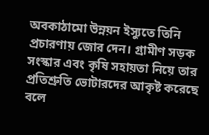অবকাঠামো উন্নয়ন ইস্যুতে তিনি প্রচারণায় জোর দেন। গ্রামীণ সড়ক সংস্কার এবং কৃষি সহায়তা নিয়ে তার প্রতিশ্রুতি ভোটারদের আকৃষ্ট করেছে বলে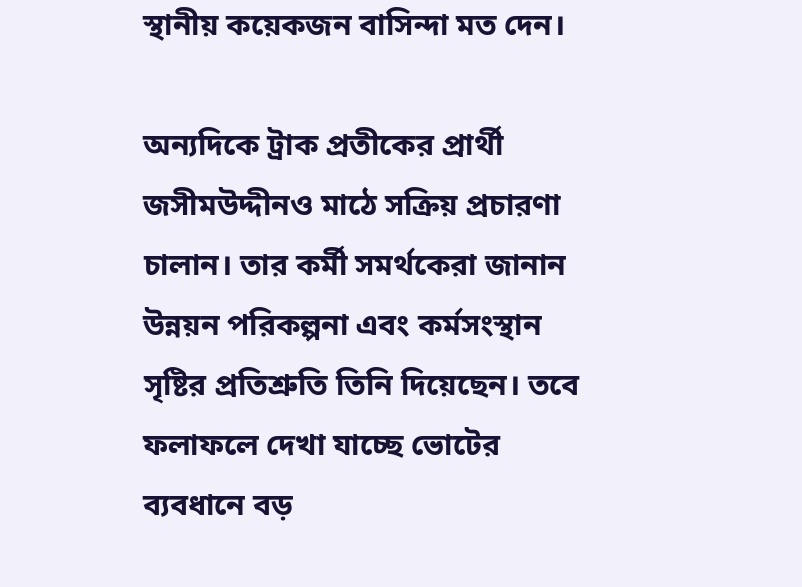স্থানীয় কয়েকজন বাসিন্দা মত দেন।

অন্যদিকে ট্রাক প্রতীকের প্রার্থী জসীমউদ্দীনও মাঠে সক্রিয় প্রচারণা চালান। তার কর্মী সমর্থকেরা জানান উন্নয়ন পরিকল্পনা এবং কর্মসংস্থান সৃষ্টির প্রতিশ্রুতি তিনি দিয়েছেন। তবে ফলাফলে দেখা যাচ্ছে ভোটের ব্যবধানে বড়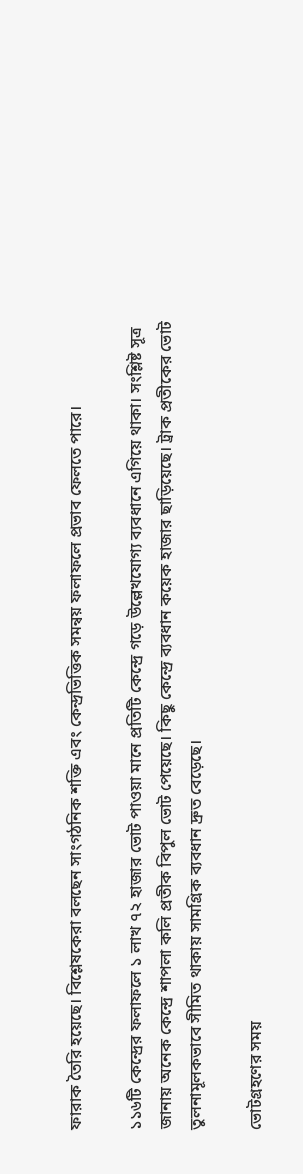ফারাক তৈরি হয়েছে। বিশ্লেষকেরা বলছেন সাংগঠনিক শক্তি এবং কেন্দ্রভিত্তিক সমন্বয় ফলাফলে প্রভাব ফেলতে পারে।

১১৬টি কেন্দ্রের ফলাফলে ১ লাখ ৭২ হাজার ভোট পাওয়া মানে প্রতিটি কেন্দ্রে গড়ে উল্লেখযোগ্য ব্যবধানে এগিয়ে থাকা। সংশ্লিষ্ট সূত্র জানায় অনেক কেন্দ্রে শাপলা কলি প্রতীক বিপুল ভোট পেয়েছে। কিছু কেন্দ্রে ব্যবধান কয়েক হাজার ছাড়িয়েছে। ট্রাক প্রতীকের ভোট তুলনামূলকভাবে সীমিত থাকায় সামগ্রিক ব্যবধান দ্রুত বেড়েছে।

ভোটগ্রহণের সময়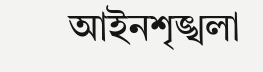আইনশৃঙ্খলা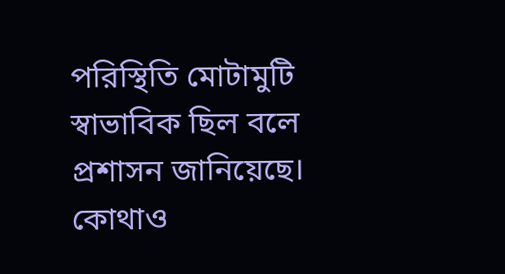পরিস্থিতি মোটামুটি স্বাভাবিক ছিল বলে প্রশাসন জানিয়েছে। কোথাও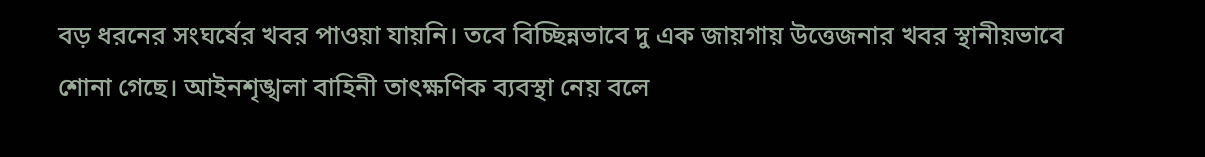বড় ধরনের সংঘর্ষের খবর পাওয়া যায়নি। তবে বিচ্ছিন্নভাবে দু এক জায়গায় উত্তেজনার খবর স্থানীয়ভাবে শোনা গেছে। আইনশৃঙ্খলা বাহিনী তাৎক্ষণিক ব্যবস্থা নেয় বলে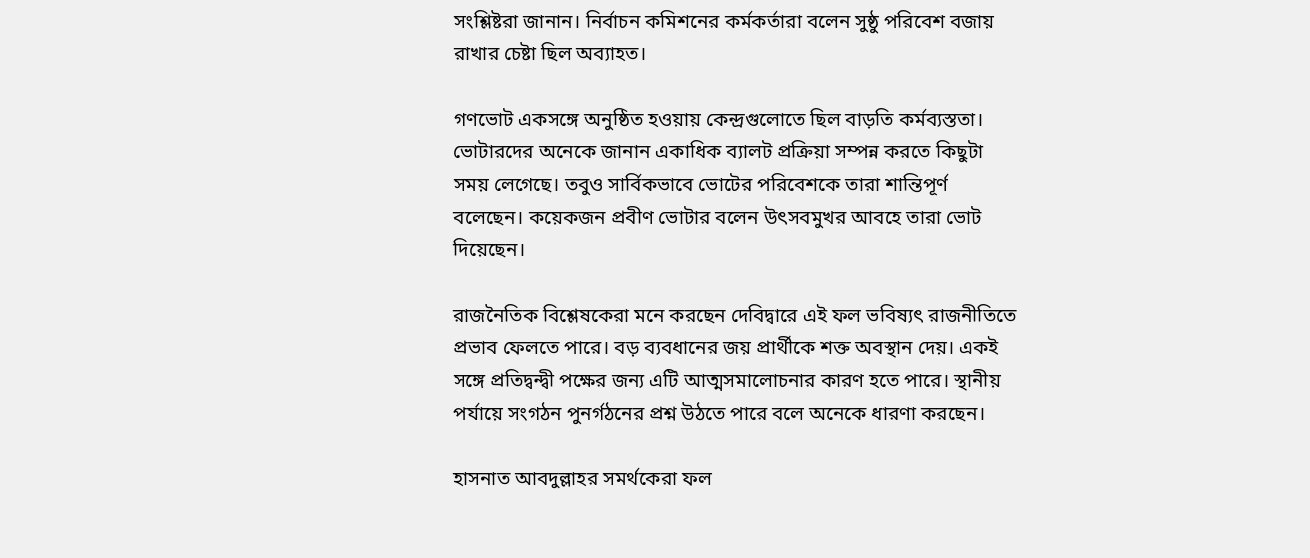সংশ্লিষ্টরা জানান। নির্বাচন কমিশনের কর্মকর্তারা বলেন সুষ্ঠু পরিবেশ বজায় রাখার চেষ্টা ছিল অব্যাহত।

গণভোট একসঙ্গে অনুষ্ঠিত হওয়ায় কেন্দ্রগুলোতে ছিল বাড়তি কর্মব্যস্ততা। ভোটারদের অনেকে জানান একাধিক ব্যালট প্রক্রিয়া সম্পন্ন করতে কিছুটা সময় লেগেছে। তবুও সার্বিকভাবে ভোটের পরিবেশকে তারা শান্তিপূর্ণ বলেছেন। কয়েকজন প্রবীণ ভোটার বলেন উৎসবমুখর আবহে তারা ভোট দিয়েছেন।

রাজনৈতিক বিশ্লেষকেরা মনে করছেন দেবিদ্বারে এই ফল ভবিষ্যৎ রাজনীতিতে প্রভাব ফেলতে পারে। বড় ব্যবধানের জয় প্রার্থীকে শক্ত অবস্থান দেয়। একই সঙ্গে প্রতিদ্বন্দ্বী পক্ষের জন্য এটি আত্মসমালোচনার কারণ হতে পারে। স্থানীয় পর্যায়ে সংগঠন পুনর্গঠনের প্রশ্ন উঠতে পারে বলে অনেকে ধারণা করছেন।

হাসনাত আবদুল্লাহর সমর্থকেরা ফল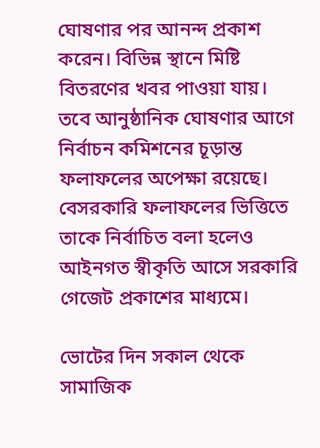ঘোষণার পর আনন্দ প্রকাশ করেন। বিভিন্ন স্থানে মিষ্টি বিতরণের খবর পাওয়া যায়। তবে আনুষ্ঠানিক ঘোষণার আগে নির্বাচন কমিশনের চূড়ান্ত ফলাফলের অপেক্ষা রয়েছে। বেসরকারি ফলাফলের ভিত্তিতে তাকে নির্বাচিত বলা হলেও আইনগত স্বীকৃতি আসে সরকারি গেজেট প্রকাশের মাধ্যমে।

ভোটের দিন সকাল থেকে সামাজিক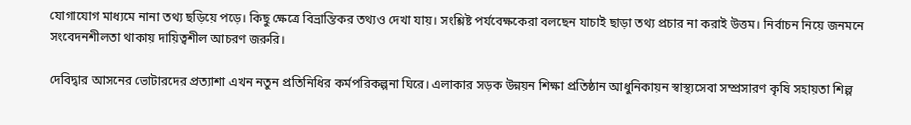যোগাযোগ মাধ্যমে নানা তথ্য ছড়িয়ে পড়ে। কিছু ক্ষেত্রে বিভ্রান্তিকর তথ্যও দেখা যায়। সংশ্লিষ্ট পর্যবেক্ষকেরা বলছেন যাচাই ছাড়া তথ্য প্রচার না করাই উত্তম। নির্বাচন নিয়ে জনমনে সংবেদনশীলতা থাকায় দায়িত্বশীল আচরণ জরুরি।

দেবিদ্বার আসনের ভোটারদের প্রত্যাশা এখন নতুন প্রতিনিধির কর্মপরিকল্পনা ঘিরে। এলাকার সড়ক উন্নয়ন শিক্ষা প্রতিষ্ঠান আধুনিকায়ন স্বাস্থ্যসেবা সম্প্রসারণ কৃষি সহায়তা শিল্প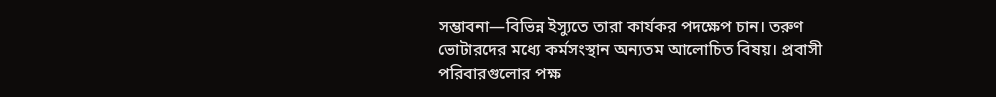সম্ভাবনা—বিভিন্ন ইস্যুতে তারা কার্যকর পদক্ষেপ চান। তরুণ ভোটারদের মধ্যে কর্মসংস্থান অন্যতম আলোচিত বিষয়। প্রবাসী পরিবারগুলোর পক্ষ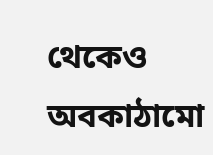থেকেও অবকাঠামো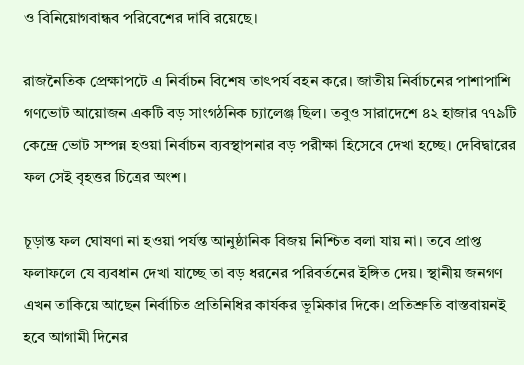ও বিনিয়োগবান্ধব পরিবেশের দাবি রয়েছে।

রাজনৈতিক প্রেক্ষাপটে এ নির্বাচন বিশেষ তাৎপর্য বহন করে। জাতীয় নির্বাচনের পাশাপাশি গণভোট আয়োজন একটি বড় সাংগঠনিক চ্যালেঞ্জ ছিল। তবুও সারাদেশে ৪২ হাজার ৭৭৯টি কেন্দ্রে ভোট সম্পন্ন হওয়া নির্বাচন ব্যবস্থাপনার বড় পরীক্ষা হিসেবে দেখা হচ্ছে। দেবিদ্বারের ফল সেই বৃহত্তর চিত্রের অংশ।

চূড়ান্ত ফল ঘোষণা না হওয়া পর্যন্ত আনুষ্ঠানিক বিজয় নিশ্চিত বলা যায় না। তবে প্রাপ্ত ফলাফলে যে ব্যবধান দেখা যাচ্ছে তা বড় ধরনের পরিবর্তনের ইঙ্গিত দেয়। স্থানীয় জনগণ এখন তাকিয়ে আছেন নির্বাচিত প্রতিনিধির কার্যকর ভূমিকার দিকে। প্রতিশ্রুতি বাস্তবায়নই হবে আগামী দিনের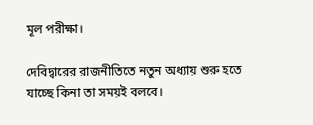মূল পরীক্ষা।

দেবিদ্বারের রাজনীতিতে নতুন অধ্যায় শুরু হতে যাচ্ছে কিনা তা সময়ই বলবে।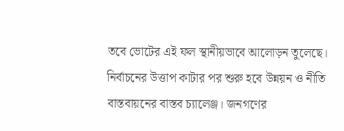তবে ভোটের এই ফল স্থানীয়ভাবে আলোড়ন তুলেছে। নির্বাচনের উত্তাপ কাটার পর শুরু হবে উন্নয়ন ও নীতি বাস্তবায়নের বাস্তব চ্যালেঞ্জ। জনগণের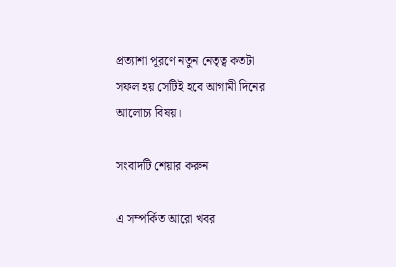প্রত্যাশা পূরণে নতুন নেতৃত্ব কতটা সফল হয় সেটিই হবে আগামী দিনের আলোচ্য বিষয়।

সংবাদটি শেয়ার করুন

এ সম্পর্কিত আরো খবর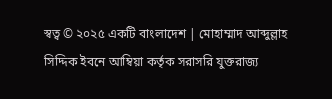স্বত্ব © ২০২৫ একটি বাংলাদেশ | মোহাম্মাদ আব্দুল্লাহ সিদ্দিক ইবনে আম্বিয়া কর্তৃক সরাসরি যুক্তরাজ্য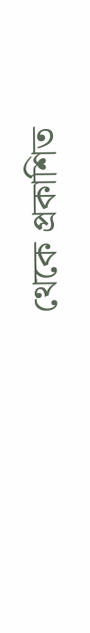থেকে প্রকাশিত